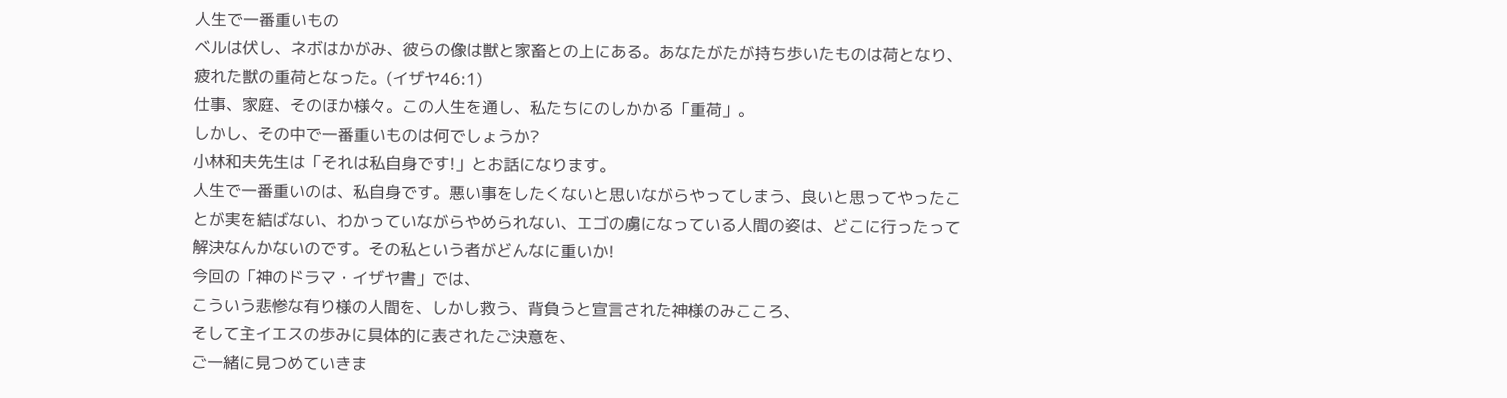人生で一番重いもの
ベルは伏し、ネボはかがみ、彼らの像は獣と家畜との上にある。あなたがたが持ち歩いたものは荷となり、疲れた獣の重荷となった。(イザヤ46:1)
仕事、家庭、そのほか様々。この人生を通し、私たちにのしかかる「重荷」。
しかし、その中で一番重いものは何でしょうか?
小林和夫先生は「それは私自身です!」とお話になります。
人生で一番重いのは、私自身です。悪い事をしたくないと思いながらやってしまう、良いと思ってやったことが実を結ばない、わかっていながらやめられない、エゴの虜になっている人間の姿は、どこに行ったって解決なんかないのです。その私という者がどんなに重いか!
今回の「神のドラマ・イザヤ書」では、
こういう悲惨な有り様の人間を、しかし救う、背負うと宣言された神様のみこころ、
そして主イエスの歩みに具体的に表されたご決意を、
ご一緒に見つめていきま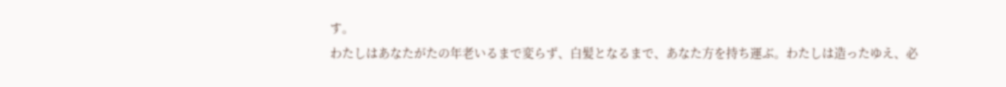す。
わたしはあなたがたの年老いるまで変らず、白髪となるまで、あなた方を持ち運ぶ。わたしは造ったゆえ、必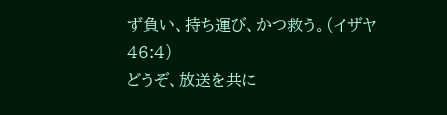ず負い、持ち運び、かつ救う。(イザヤ46:4)
どうぞ、放送を共に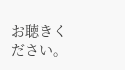お聴きください。